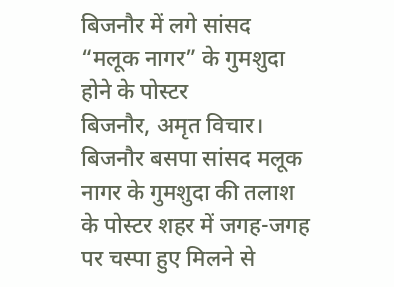बिजनौर में लगे सांसद “मलूक नागर” के गुमशुदा होने के पोस्टर
बिजनौर, अमृत विचार। बिजनौर बसपा सांसद मलूक नागर के गुमशुदा की तलाश के पोस्टर शहर में जगह-जगह पर चस्पा हुए मिलने से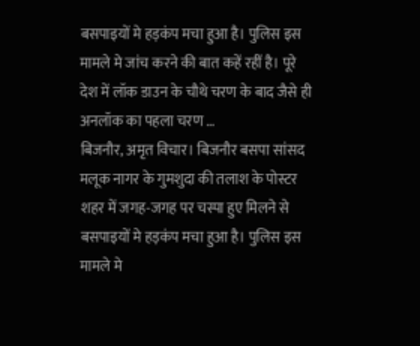बसपाइयों मे हड़कंप मचा हुआ है। पुलिस इस मामले मे जांच करने की बात कहें रहीं है। पूरे देश में लॉक डाउन के चौथे चरण के बाद जैसे ही अनलॉक का पहला चरण …
बिजनौर, अमृत विचार। बिजनौर बसपा सांसद मलूक नागर के गुमशुदा की तलाश के पोस्टर शहर में जगह-जगह पर चस्पा हुए मिलने से बसपाइयों मे हड़कंप मचा हुआ है। पुलिस इस मामले मे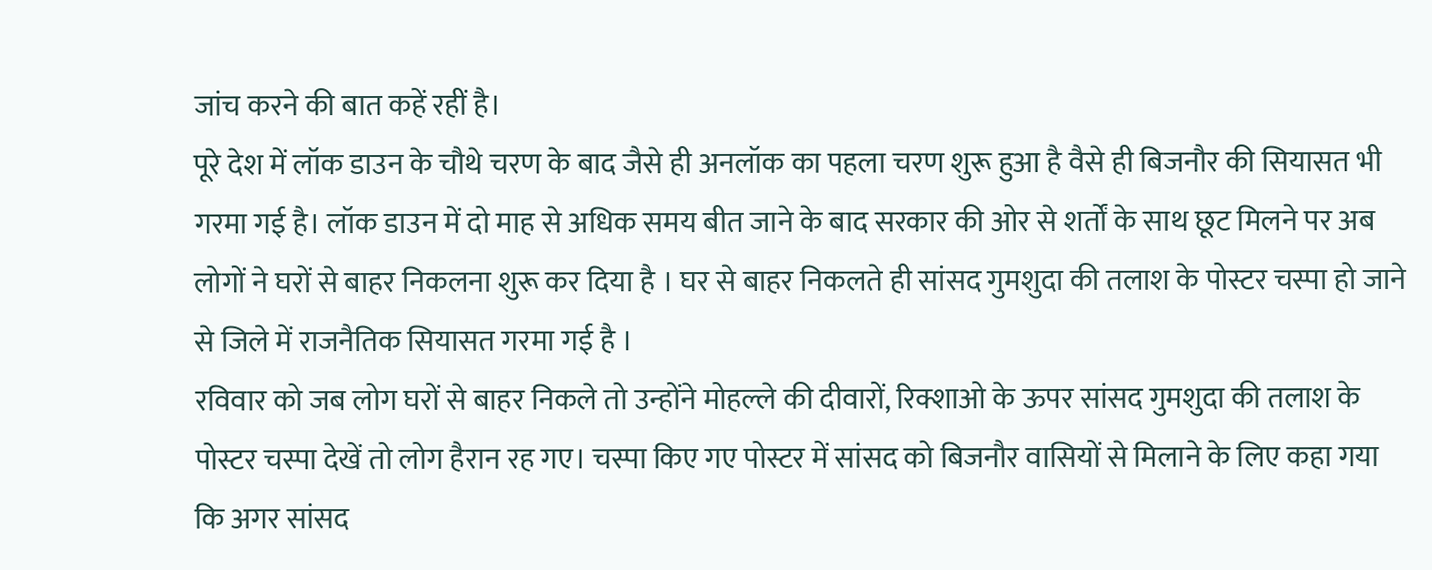जांच करने की बात कहें रहीं है।
पूरे देश में लॉक डाउन के चौथे चरण के बाद जैसे ही अनलॉक का पहला चरण शुरू हुआ है वैसे ही बिजनौर की सियासत भी गरमा गई है। लॉक डाउन में दो माह से अधिक समय बीत जाने के बाद सरकार की ओर से शर्तों के साथ छूट मिलने पर अब लोगों ने घरों से बाहर निकलना शुरू कर दिया है । घर से बाहर निकलते ही सांसद गुमशुदा की तलाश के पोस्टर चस्पा हो जाने से जिले में राजनैतिक सियासत गरमा गई है ।
रविवार को जब लोग घरों से बाहर निकले तो उन्होंने मोहल्ले की दीवारों, रिक्शाओ के ऊपर सांसद गुमशुदा की तलाश के पोस्टर चस्पा देखें तो लोग हैरान रह गए। चस्पा किए गए पोस्टर में सांसद को बिजनौर वासियों से मिलाने के लिए कहा गया कि अगर सांसद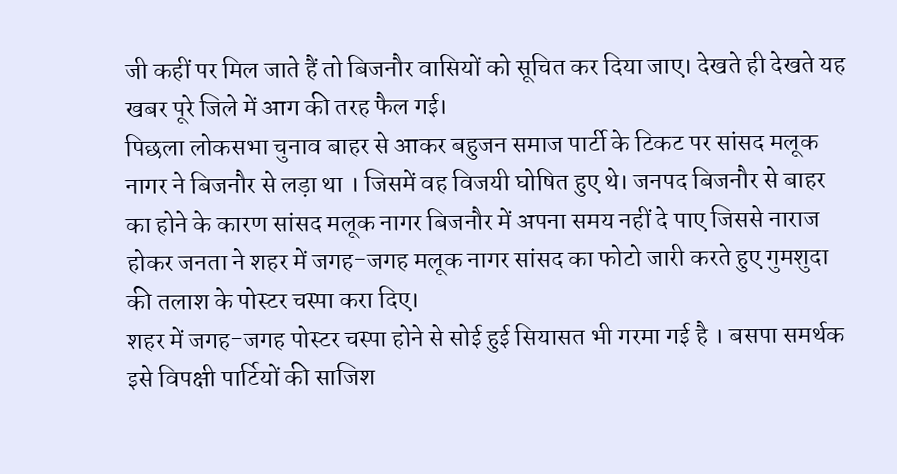जी कहीं पर मिल जाते हैं तो बिजनौर वासियों को सूचित कर दिया जाए। देखते ही देखते यह खबर पूरे जिले में आग की तरह फैल गई।
पिछला लोकसभा चुनाव बाहर से आकर बहुजन समाज पार्टी के टिकट पर सांसद मलूक नागर ने बिजनौर से लड़ा था । जिसमें वह विजयी घोषित हुए थे। जनपद बिजनौर से बाहर का होने के कारण सांसद मलूक नागर बिजनौर में अपना समय नहीं दे पाए जिससे नाराज होकर जनता ने शहर में जगह-जगह मलूक नागर सांसद का फोटो जारी करते हुए गुमशुदा की तलाश के पोस्टर चस्पा करा दिए।
शहर में जगह-जगह पोस्टर चस्पा होने से सोई हुई सियासत भी गरमा गई है । बसपा समर्थक इसे विपक्षी पार्टियों की साजिश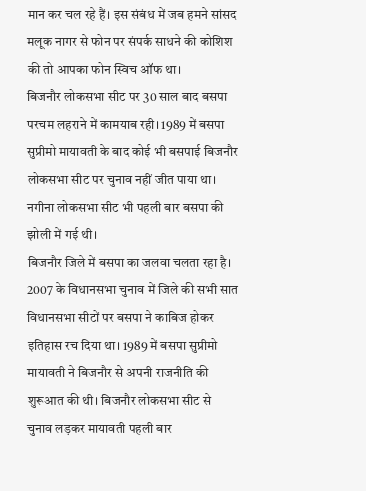मान कर चल रहे हैं। इस संबंध में जब हमने सांसद मलूक नागर से फोन पर संपर्क साधने की कोशिश की तो आपका फोन स्विच ऑफ था।
बिजनौर लोकसभा सीट पर 30 साल बाद बसपा परचम लहराने में कामयाब रही। 1989 में बसपा सुप्रीमो मायावती के बाद कोई भी बसपाई बिजनौर लोकसभा सीट पर चुनाव नहीं जीत पाया था। नगीना लोकसभा सीट भी पहली बार बसपा की झोली में गई थी।
बिजनौर जिले में बसपा का जलवा चलता रहा है। 2007 के विधानसभा चुनाव में जिले की सभी सात विधानसभा सीटों पर बसपा ने काबिज होकर इतिहास रच दिया था। 1989 में बसपा सुप्रीमो मायावती ने बिजनौर से अपनी राजनीति की शुरूआत की थी। बिजनौर लोकसभा सीट से चुनाव लड़कर मायावती पहली बार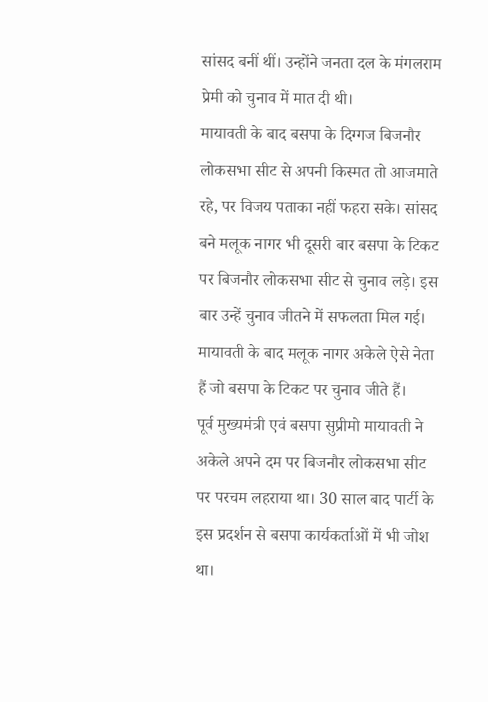सांसद बनीं थीं। उन्होंने जनता दल के मंगलराम प्रेमी को चुनाव में मात दी थी।
मायावती के बाद बसपा के दिग्गज बिजनौर लोकसभा सीट से अपनी किस्मत तो आजमाते रहे, पर विजय पताका नहीं फहरा सके। सांसद बने मलूक नागर भी दूसरी बार बसपा के टिकट पर बिजनौर लोकसभा सीट से चुनाव लड़े। इस बार उन्हें चुनाव जीतने में सफलता मिल गई। मायावती के बाद मलूक नागर अकेले ऐसे नेता हैं जो बसपा के टिकट पर चुनाव जीते हैं।
पूर्व मुख्यमंत्री एवं बसपा सुप्रीमो मायावती ने अकेले अपने दम पर बिजनौर लोकसभा सीट पर परचम लहराया था। 30 साल बाद पार्टी के इस प्रदर्शन से बसपा कार्यकर्ताओं में भी जोश था।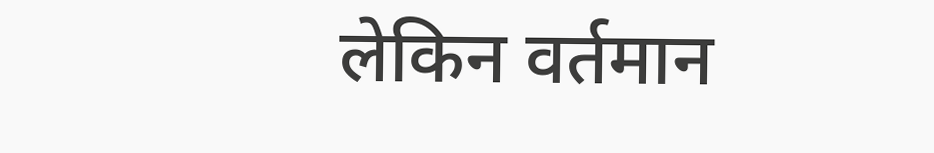लेकिन वर्तमान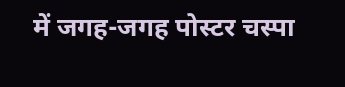में जगह-जगह पोस्टर चस्पा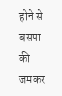होने से बसपा की जमकर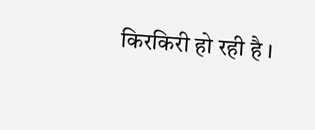किरकिरी हो रही है ।